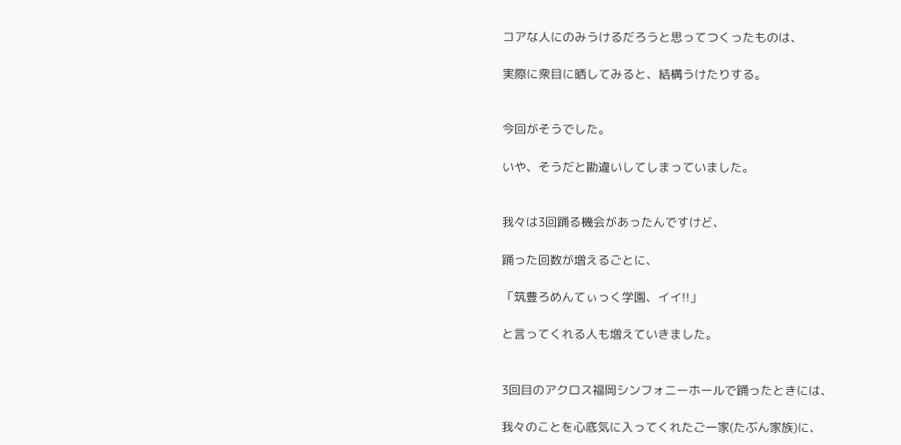コアな人にのみうけるだろうと思ってつくったものは、

実際に衆目に晒してみると、結構うけたりする。


今回がそうでした。

いや、そうだと勘違いしてしまっていました。


我々は3回踊る機会があったんですけど、

踊った回数が増えるごとに、

「筑豊ろめんてぃっく学園、イイ!!」

と言ってくれる人も増えていきました。


3回目のアクロス福岡シンフォニーホールで踊ったときには、

我々のことを心底気に入ってくれたご一家(たぶん家族)に、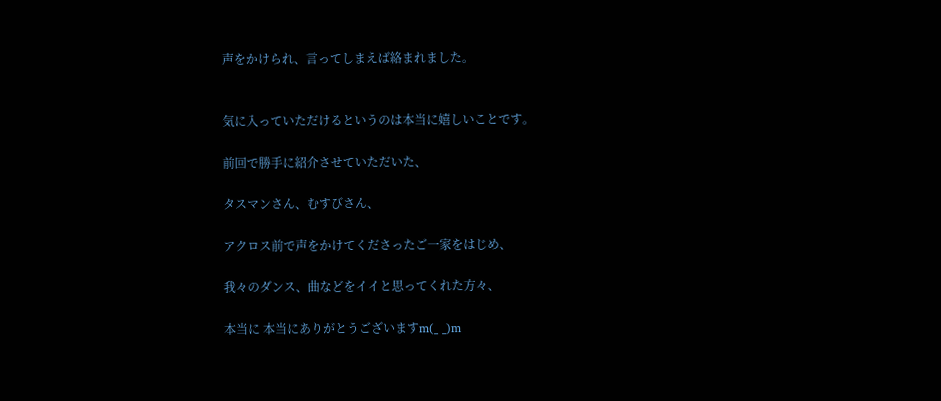声をかけられ、言ってしまえば絡まれました。


気に入っていただけるというのは本当に嬉しいことです。

前回で勝手に紹介させていただいた、

タスマンさん、むすびさん、

アクロス前で声をかけてくださったご一家をはじめ、

我々のダンス、曲などをイイと思ってくれた方々、

本当に 本当にありがとうございますm(_ _)m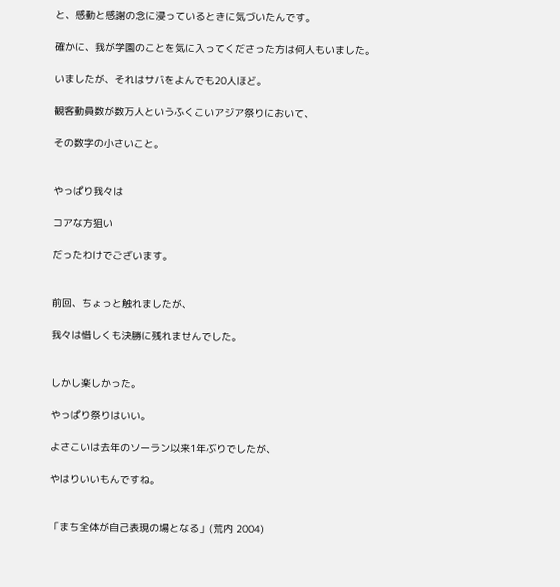と、感動と感謝の念に浸っているときに気づいたんです。

確かに、我が学園のことを気に入ってくださった方は何人もいました。

いましたが、それはサバをよんでも20人ほど。

観客動員数が数万人というふくこいアジア祭りにおいて、

その数字の小さいこと。


やっぱり我々は

コアな方狙い

だったわけでございます。


前回、ちょっと触れましたが、

我々は惜しくも決勝に残れませんでした。


しかし楽しかった。

やっぱり祭りはいい。

よさこいは去年のソーラン以来1年ぶりでしたが、

やはりいいもんですね。


「まち全体が自己表現の場となる」(荒内 2004)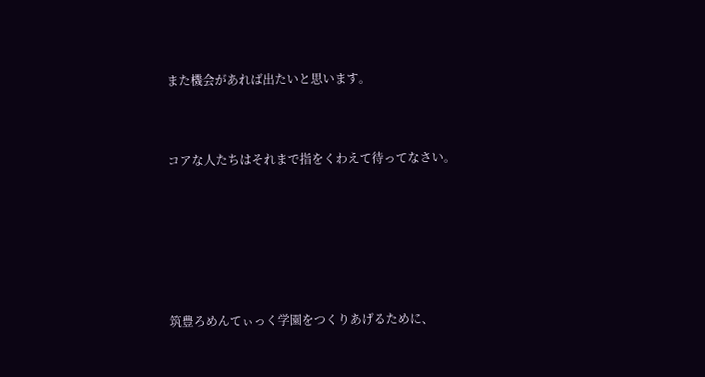また機会があれば出たいと思います。


コアな人たちはそれまで指をくわえて待ってなさい。





筑豊ろめんてぃっく学園をつくりあげるために、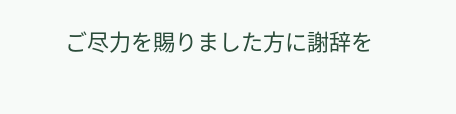ご尽力を賜りました方に謝辞を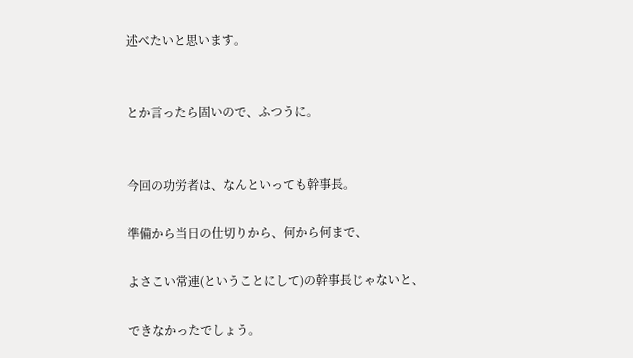述べたいと思います。


とか言ったら固いので、ふつうに。


今回の功労者は、なんといっても幹事長。

準備から当日の仕切りから、何から何まで、

よさこい常連(ということにして)の幹事長じゃないと、

できなかったでしょう。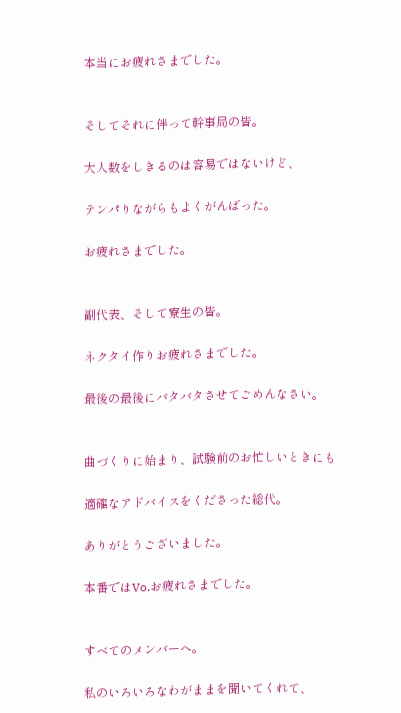本当にお疲れさまでした。


そしてそれに伴って幹事局の皆。

大人数をしきるのは容易ではないけど、

テンパりながらもよくがんばった。

お疲れさまでした。


副代表、そして寮生の皆。

ネクタイ作りお疲れさまでした。

最後の最後にバタバタさせてごめんなさい。


曲づくりに始まり、試験前のお忙しいときにも

適確なアドバイスをくださった総代。

ありがとうございました。

本番ではVo.お疲れさまでした。


すべてのメンバーへ。

私のいろいろなわがままを聞いてくれて、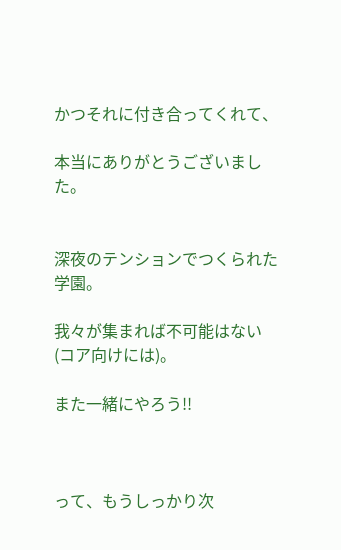かつそれに付き合ってくれて、

本当にありがとうございました。


深夜のテンションでつくられた学園。

我々が集まれば不可能はない(コア向けには)。

また一緒にやろう!!



って、もうしっかり次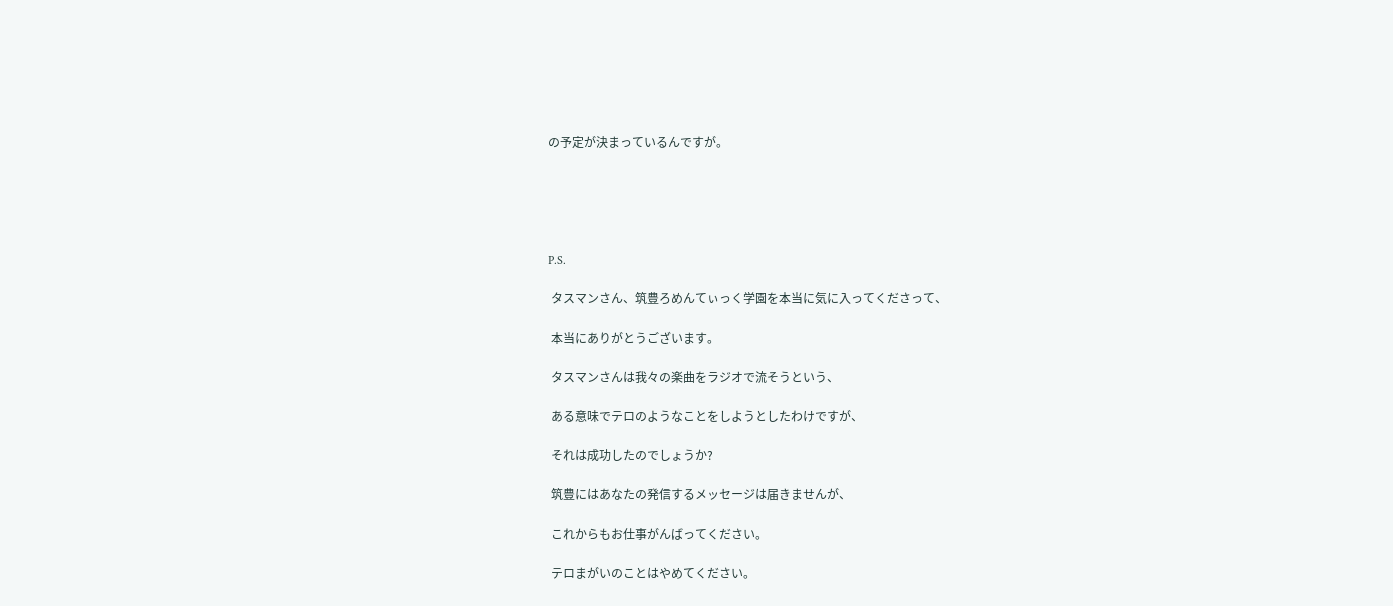の予定が決まっているんですが。





P.S.

 タスマンさん、筑豊ろめんてぃっく学園を本当に気に入ってくださって、

 本当にありがとうございます。

 タスマンさんは我々の楽曲をラジオで流そうという、

 ある意味でテロのようなことをしようとしたわけですが、

 それは成功したのでしょうか?

 筑豊にはあなたの発信するメッセージは届きませんが、

 これからもお仕事がんばってください。

 テロまがいのことはやめてください。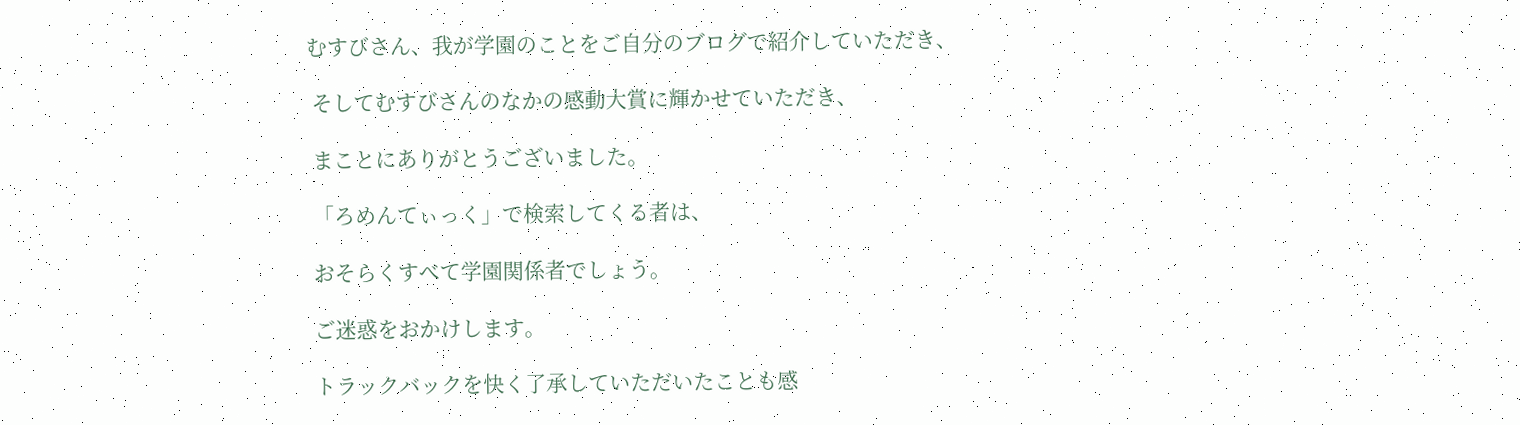むすびさん、我が学園のことをご自分のブログで紹介していただき、

 そしてむすびさんのなかの感動大賞に輝かせていただき、

 まことにありがとうございました。

 「ろめんてぃっく」で検索してくる者は、

 おそらくすべて学園関係者でしょう。

 ご迷惑をおかけします。

 トラックバックを快く了承していただいたことも感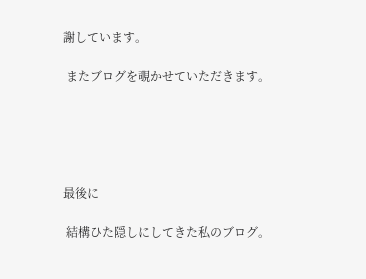謝しています。

 またブログを覗かせていただきます。





最後に

 結構ひた隠しにしてきた私のブログ。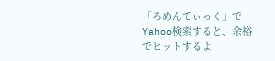「ろめんてぃっく」でYahoo検索すると、余裕でヒットするよ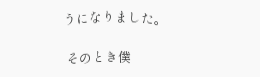うになりました。

 そのとき僕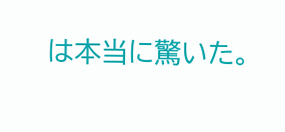は本当に驚いた。